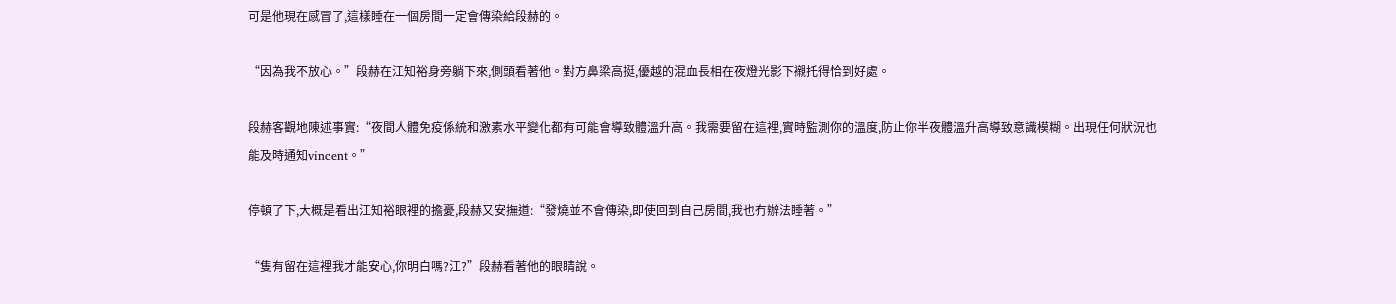可是他現在感冒了,這樣睡在一個房間一定會傳染給段赫的。

“因為我不放心。”段赫在江知裕身旁躺下來,側頭看著他。對方鼻梁高挺,優越的混血長相在夜燈光影下襯托得恰到好處。

段赫客觀地陳述事實:“夜間人體免疫係統和激素水平變化都有可能會導致體溫升高。我需要留在這裡,實時監測你的溫度,防止你半夜體溫升高導致意識模糊。出現任何狀況也能及時通知vincent。”

停頓了下,大概是看出江知裕眼裡的擔憂,段赫又安撫道:“發燒並不會傳染,即使回到自己房間,我也冇辦法睡著。”

“隻有留在這裡我才能安心,你明白嗎?江?”段赫看著他的眼睛說。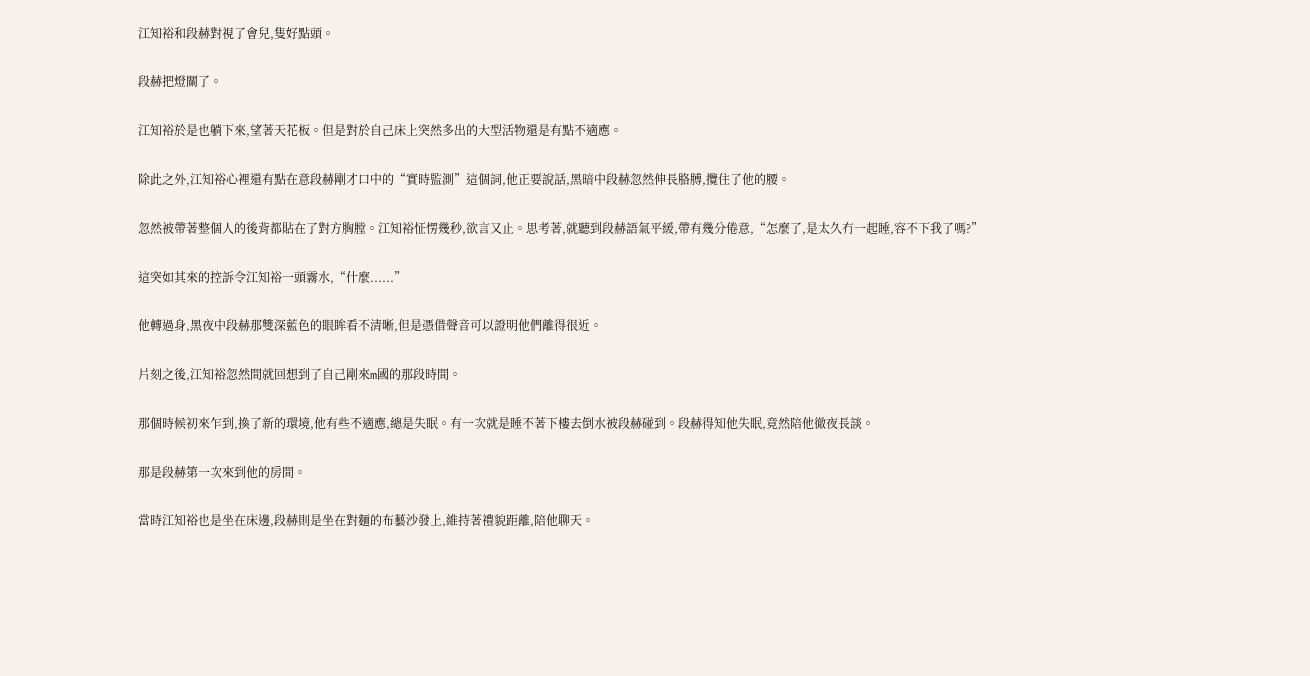江知裕和段赫對視了會兒,隻好點頭。

段赫把燈關了。

江知裕於是也躺下來,望著天花板。但是對於自己床上突然多出的大型活物還是有點不適應。

除此之外,江知裕心裡還有點在意段赫剛才口中的“實時監測”這個詞,他正要說話,黑暗中段赫忽然伸長胳膊,攬住了他的腰。

忽然被帶著整個人的後背都貼在了對方胸膛。江知裕怔愣幾秒,欲言又止。思考著,就聽到段赫語氣平緩,帶有幾分倦意,“怎麼了,是太久冇一起睡,容不下我了嗎?”

這突如其來的控訴令江知裕一頭霧水,“什麼......”

他轉過身,黑夜中段赫那雙深藍色的眼眸看不清晰,但是憑借聲音可以證明他們離得很近。

片刻之後,江知裕忽然間就回想到了自己剛來m國的那段時間。

那個時候初來乍到,換了新的環境,他有些不適應,總是失眠。有一次就是睡不著下樓去倒水被段赫碰到。段赫得知他失眠,竟然陪他徹夜長談。

那是段赫第一次來到他的房間。

當時江知裕也是坐在床邊,段赫則是坐在對麵的布藝沙發上,維持著禮貌距離,陪他聊天。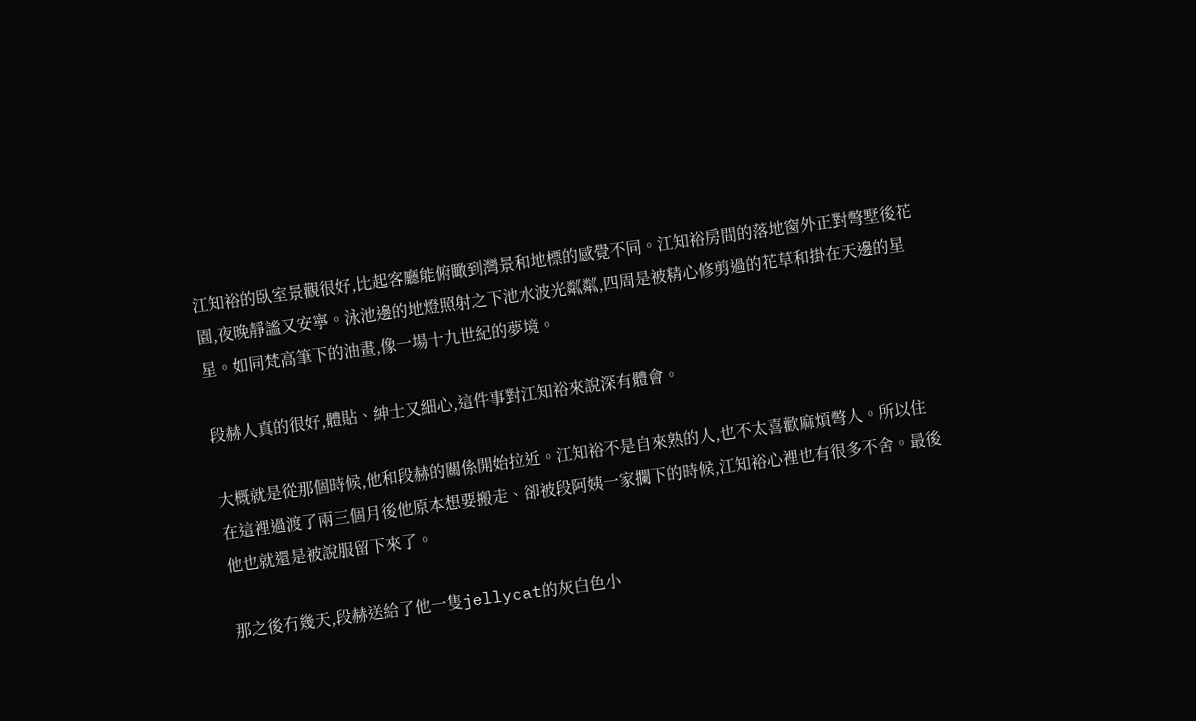江知裕的臥室景觀很好,比起客廳能俯瞰到灣景和地標的感覺不同。江知裕房間的落地窗外正對彆墅後花園,夜晚靜謐又安寧。泳池邊的地燈照射之下池水波光粼粼,四周是被精心修剪過的花草和掛在天邊的星星。如同梵高筆下的油畫,像一場十九世紀的夢境。

段赫人真的很好,體貼、紳士又細心,這件事對江知裕來說深有體會。

大概就是從那個時候,他和段赫的關係開始拉近。江知裕不是自來熟的人,也不太喜歡麻煩彆人。所以住在這裡過渡了兩三個月後他原本想要搬走、卻被段阿姨一家攔下的時候,江知裕心裡也有很多不舍。最後他也就還是被說服留下來了。

那之後冇幾天,段赫送給了他一隻jellycat的灰白色小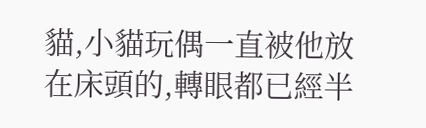貓,小貓玩偶一直被他放在床頭的,轉眼都已經半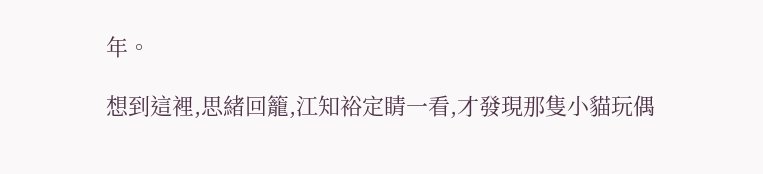年。

想到這裡,思緒回籠,江知裕定睛一看,才發現那隻小貓玩偶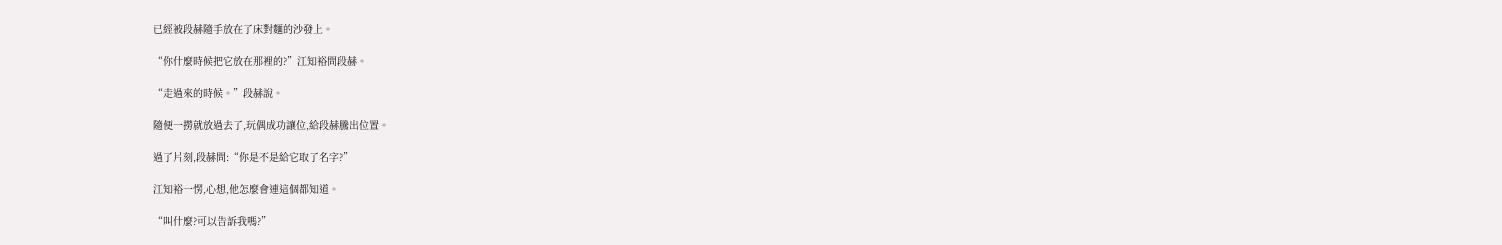已經被段赫隨手放在了床對麵的沙發上。

“你什麼時候把它放在那裡的?”江知裕問段赫。

“走過來的時候。”段赫說。

隨便一撈就放過去了,玩偶成功讓位,給段赫騰出位置。

過了片刻,段赫問:“你是不是給它取了名字?”

江知裕一愣,心想,他怎麼會連這個都知道。

“叫什麼?可以告訴我嗎?”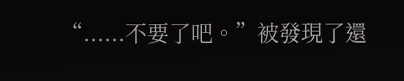“......不要了吧。”被發現了還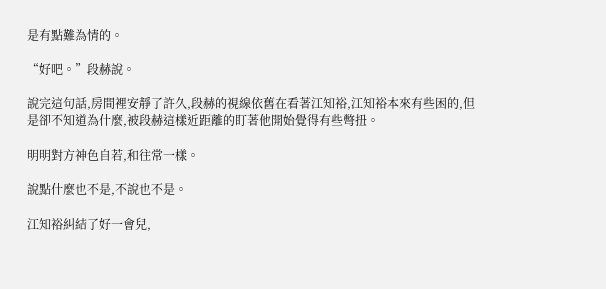是有點難為情的。

“好吧。”段赫說。

說完這句話,房間裡安靜了許久,段赫的視線依舊在看著江知裕,江知裕本來有些困的,但是卻不知道為什麼,被段赫這樣近距離的盯著他開始覺得有些彆扭。

明明對方神色自若,和往常一樣。

說點什麼也不是,不說也不是。

江知裕糾結了好一會兒,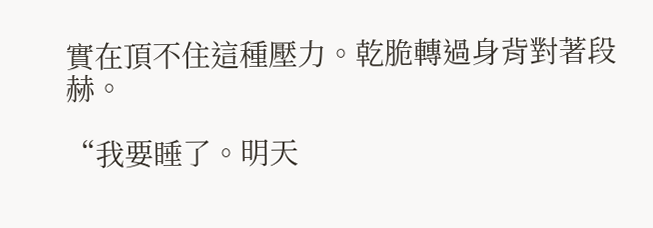實在頂不住這種壓力。乾脆轉過身背對著段赫。

“我要睡了。明天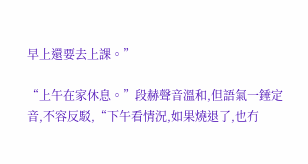早上還要去上課。”

“上午在家休息。”段赫聲音溫和,但語氣一錘定音,不容反駁,“下午看情況,如果燒退了,也冇